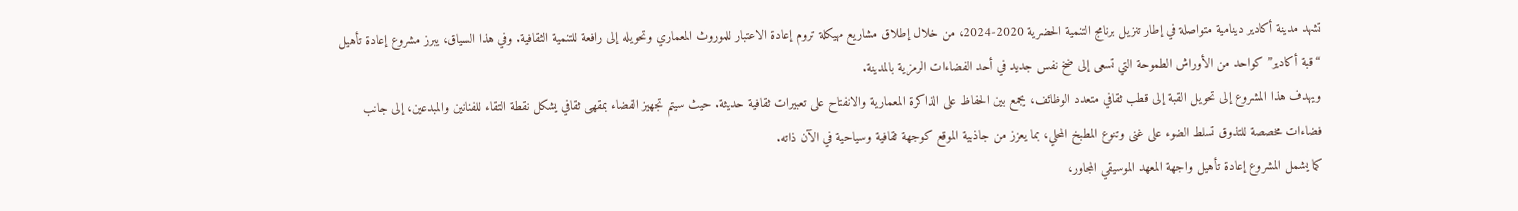تشهد مدينة أكادير دينامية متواصلة في إطار تنزيل برنامج التنمية الحضرية 2020-2024، من خلال إطلاق مشاريع مهيكلة تروم إعادة الاعتبار للموروث المعماري وتحويله إلى رافعة للتنمية الثقافية. وفي هذا السياق، يبرز مشروع إعادة تأهيل “قبة أكادير” كواحد من الأوراش الطموحة التي تسعى إلى ضخ نفس جديد في أحد الفضاءات الرمزية بالمدينة.
ويهدف هذا المشروع إلى تحويل القبة إلى قطب ثقافي متعدد الوظائف، يجمع بين الحفاظ على الذاكرة المعمارية والانفتاح على تعبيرات ثقافية حديثة. حيث سيتم تجهيز الفضاء بمقهى ثقافي يشكل نقطة التقاء للفنانين والمبدعين، إلى جانب فضاءات مخصصة للتذوق تسلط الضوء على غنى وتنوع المطبخ المحلي، بما يعزز من جاذبية الموقع كوجهة ثقافية وسياحية في الآن ذاته.
كما يشمل المشروع إعادة تأهيل واجهة المعهد الموسيقي المجاور،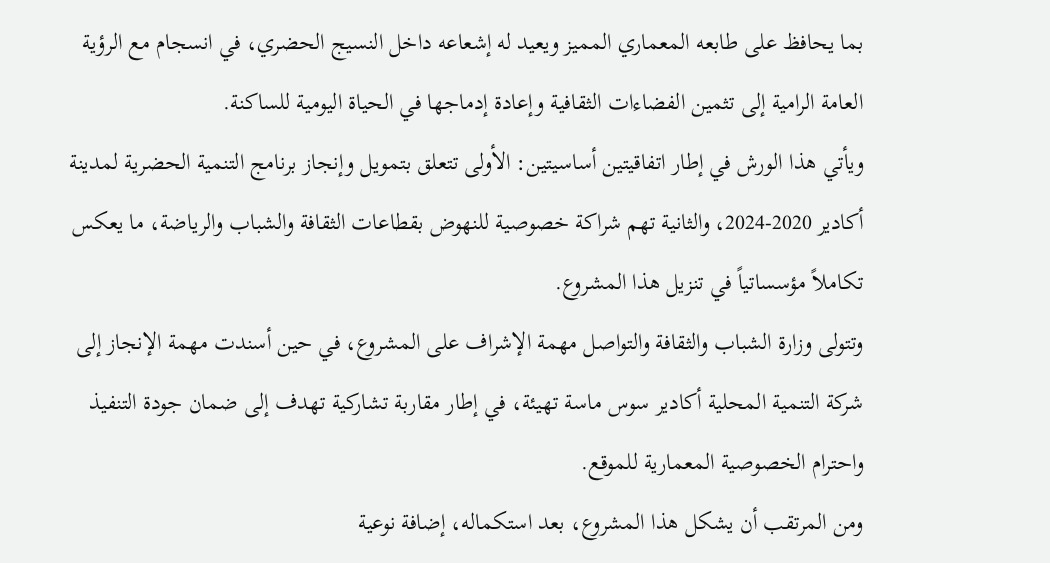بما يحافظ على طابعه المعماري المميز ويعيد له إشعاعه داخل النسيج الحضري، في انسجام مع الرؤية العامة الرامية إلى تثمين الفضاءات الثقافية وإعادة إدماجها في الحياة اليومية للساكنة.
ويأتي هذا الورش في إطار اتفاقيتين أساسيتين: الأولى تتعلق بتمويل وإنجاز برنامج التنمية الحضرية لمدينة أكادير 2020-2024، والثانية تهم شراكة خصوصية للنهوض بقطاعات الثقافة والشباب والرياضة، ما يعكس تكاملاً مؤسساتياً في تنزيل هذا المشروع.
وتتولى وزارة الشباب والثقافة والتواصل مهمة الإشراف على المشروع، في حين أسندت مهمة الإنجاز إلى شركة التنمية المحلية أكادير سوس ماسة تهيئة، في إطار مقاربة تشاركية تهدف إلى ضمان جودة التنفيذ واحترام الخصوصية المعمارية للموقع.
ومن المرتقب أن يشكل هذا المشروع، بعد استكماله، إضافة نوعية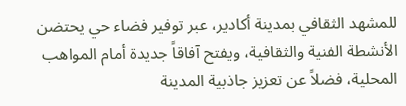للمشهد الثقافي بمدينة أكادير، عبر توفير فضاء حي يحتضن الأنشطة الفنية والثقافية، ويفتح آفاقاً جديدة أمام المواهب المحلية، فضلاً عن تعزيز جاذبية المدينة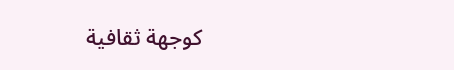كوجهة ثقافية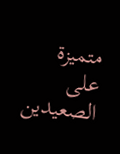متميزة على الصعيدين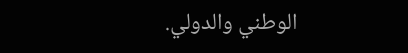الوطني والدولي.